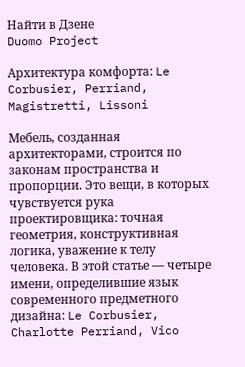Найти в Дзене
Duomo Project

Архитектура комфорта: Le Corbusier, Perriand, Magistretti, Lissoni

Мебель, созданная архитекторами, строится по законам пространства и пропорции. Это вещи, в которых чувствуется рука проектировщика: точная геометрия, конструктивная логика, уважение к телу человека. В этой статье — четыре имени, определившие язык современного предметного дизайна: Le Corbusier, Charlotte Perriand, Vico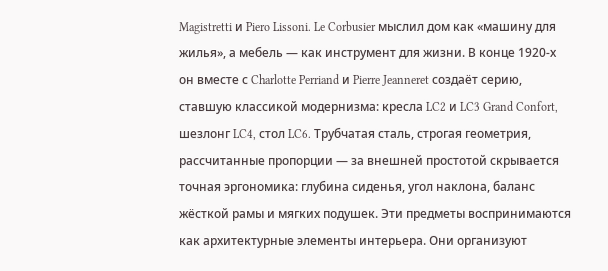Magistretti и Piero Lissoni. Le Corbusier мыслил дом как «машину для жилья», а мебель — как инструмент для жизни. В конце 1920-х он вместе с Charlotte Perriand и Pierre Jeanneret создаёт серию, ставшую классикой модернизма: кресла LC2 и LC3 Grand Confort, шезлонг LC4, стол LC6. Трубчатая сталь, строгая геометрия, рассчитанные пропорции — за внешней простотой скрывается точная эргономика: глубина сиденья, угол наклона, баланс жёсткой рамы и мягких подушек. Эти предметы воспринимаются как архитектурные элементы интерьера. Они организуют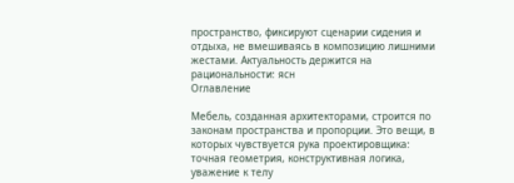пространство, фиксируют сценарии сидения и отдыха, не вмешиваясь в композицию лишними жестами. Актуальность держится на рациональности: ясн
Оглавление

Мебель, созданная архитекторами, строится по законам пространства и пропорции. Это вещи, в которых чувствуется рука проектировщика: точная геометрия, конструктивная логика, уважение к телу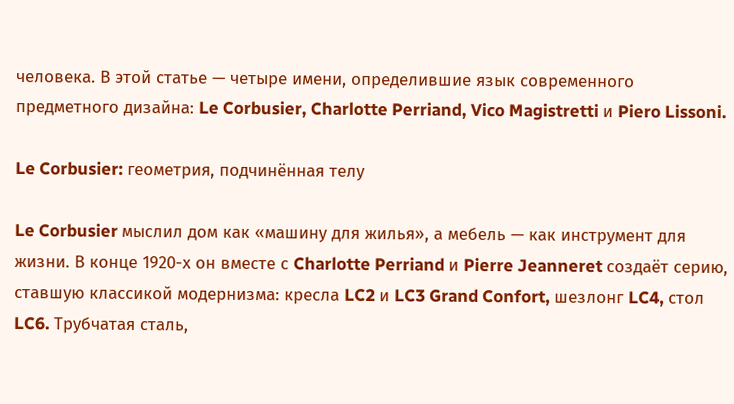человека. В этой статье — четыре имени, определившие язык современного предметного дизайна: Le Corbusier, Charlotte Perriand, Vico Magistretti и Piero Lissoni.

Le Corbusier: геометрия, подчинённая телу

Le Corbusier мыслил дом как «машину для жилья», а мебель — как инструмент для жизни. В конце 1920-х он вместе с Charlotte Perriand и Pierre Jeanneret создаёт серию, ставшую классикой модернизма: кресла LC2 и LC3 Grand Confort, шезлонг LC4, стол LC6. Трубчатая сталь,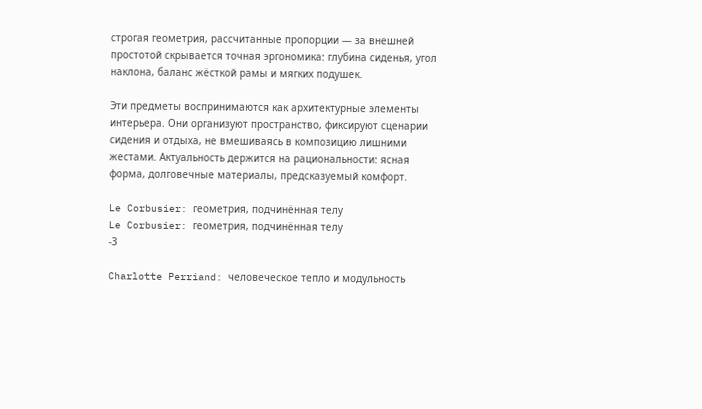строгая геометрия, рассчитанные пропорции — за внешней простотой скрывается точная эргономика: глубина сиденья, угол наклона, баланс жёсткой рамы и мягких подушек.

Эти предметы воспринимаются как архитектурные элементы интерьера. Они организуют пространство, фиксируют сценарии сидения и отдыха, не вмешиваясь в композицию лишними жестами. Актуальность держится на рациональности: ясная форма, долговечные материалы, предсказуемый комфорт.

Le Corbusier: геометрия, подчинённая телу
Le Corbusier: геометрия, подчинённая телу
-3

Charlotte Perriand: человеческое тепло и модульность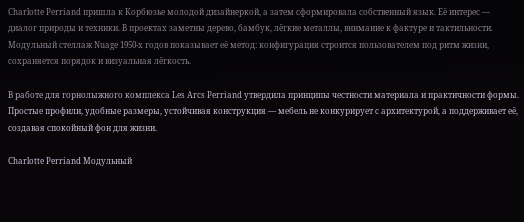Charlotte Perriand пришла к Корбюзье молодой дизайнеркой, а затем сформировала собственный язык. Её интерес — диалог природы и техники. В проектах заметны дерево, бамбук, лёгкие металлы, внимание к фактуре и тактильности. Модульный стеллаж Nuage 1950-х годов показывает её метод: конфигурация строится пользователем под ритм жизни, сохраняется порядок и визуальная лёгкость.

В работе для горнолыжного комплекса Les Arcs Perriand утвердила принципы честности материала и практичности формы. Простые профили, удобные размеры, устойчивая конструкция — мебель не конкурирует с архитектурой, а поддерживает её, создавая спокойный фон для жизни.

Charlotte Perriand Модульный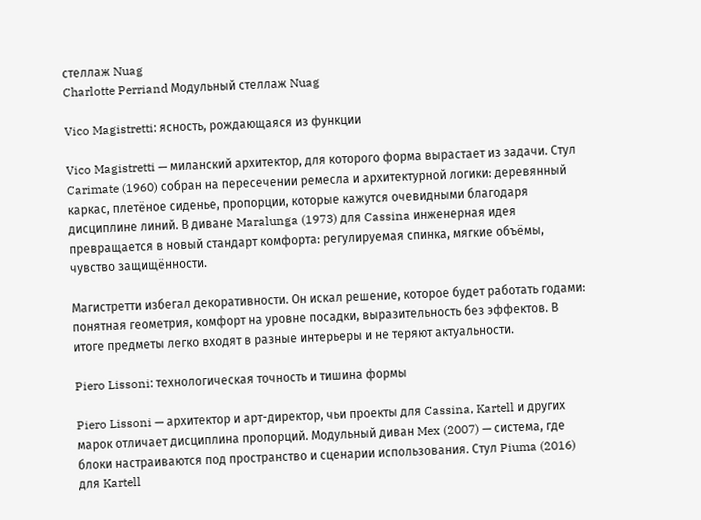стеллаж Nuag
Charlotte Perriand Модульный стеллаж Nuag

Vico Magistretti: ясность, рождающаяся из функции

Vico Magistretti — миланский архитектор, для которого форма вырастает из задачи. Стул Carimate (1960) собран на пересечении ремесла и архитектурной логики: деревянный каркас, плетёное сиденье, пропорции, которые кажутся очевидными благодаря дисциплине линий. В диване Maralunga (1973) для Cassina инженерная идея превращается в новый стандарт комфорта: регулируемая спинка, мягкие объёмы, чувство защищённости.

Магистретти избегал декоративности. Он искал решение, которое будет работать годами: понятная геометрия, комфорт на уровне посадки, выразительность без эффектов. В итоге предметы легко входят в разные интерьеры и не теряют актуальности.

Piero Lissoni: технологическая точность и тишина формы

Piero Lissoni — архитектор и арт-директор, чьи проекты для Cassina, Kartell и других марок отличает дисциплина пропорций. Модульный диван Mex (2007) — система, где блоки настраиваются под пространство и сценарии использования. Стул Piuma (2016) для Kartell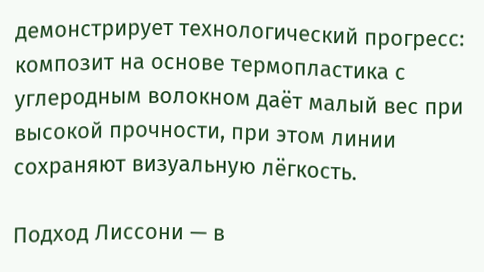демонстрирует технологический прогресс: композит на основе термопластика с углеродным волокном даёт малый вес при высокой прочности, при этом линии сохраняют визуальную лёгкость.

Подход Лиссони — в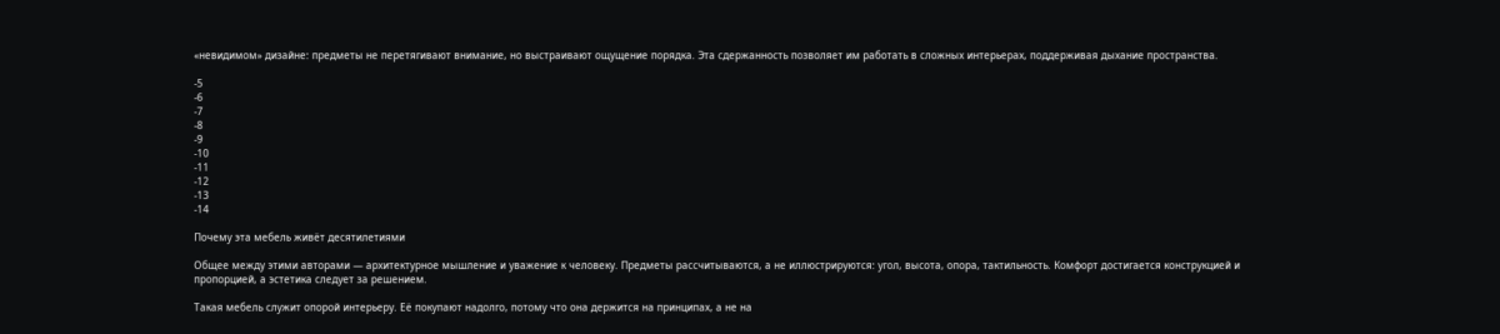«невидимом» дизайне: предметы не перетягивают внимание, но выстраивают ощущение порядка. Эта сдержанность позволяет им работать в сложных интерьерах, поддерживая дыхание пространства.

-5
-6
-7
-8
-9
-10
-11
-12
-13
-14

Почему эта мебель живёт десятилетиями

Общее между этими авторами — архитектурное мышление и уважение к человеку. Предметы рассчитываются, а не иллюстрируются: угол, высота, опора, тактильность. Комфорт достигается конструкцией и пропорцией, а эстетика следует за решением.

Такая мебель служит опорой интерьеру. Её покупают надолго, потому что она держится на принципах, а не на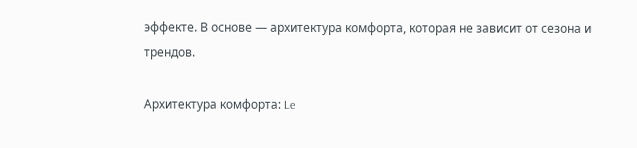эффекте. В основе — архитектура комфорта, которая не зависит от сезона и трендов.

Архитектура комфорта: Le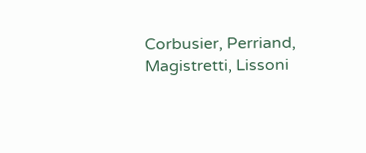Corbusier, Perriand, Magistretti, Lissoni